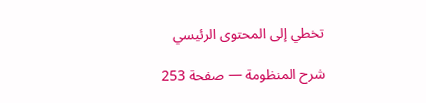تخطي إلى المحتوى الرئيسي

شرح المنظومة — صفحة 253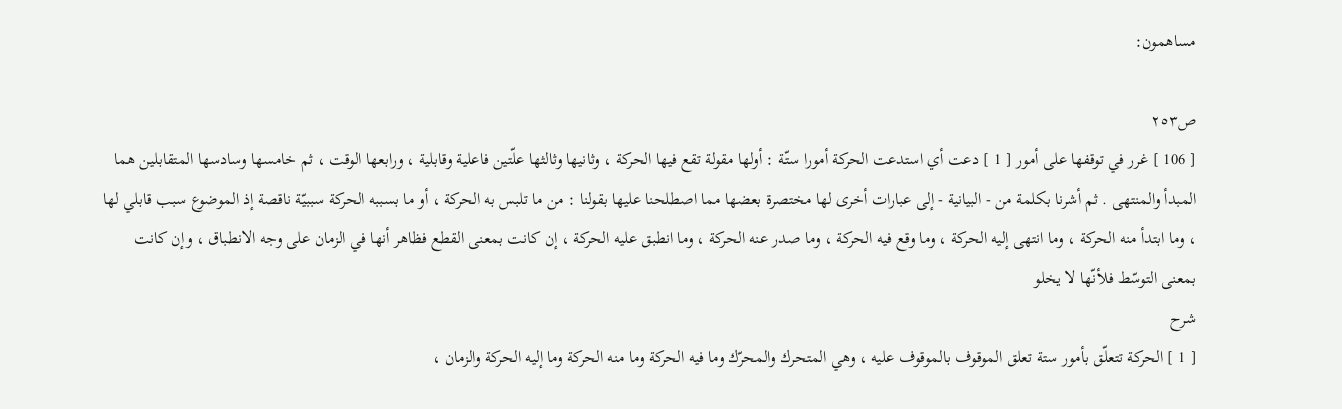مساهمون:

ص٢٥٣
[ 106 ] غرر في توقفها على أمور [ 1 ] دعت أي استدعت الحركة أمورا ستّة : أولها مقولة تقع فيها الحركة ، وثانيها وثالثها علّتين فاعلية وقابلية ، ورابعها الوقت ، ثم خامسها وسادسها المتقابلين هما المبدأ والمنتهى . ثم أشرنا بكلمة من - البيانية - إلى عبارات أخرى لها مختصرة بعضها مما اصطلحنا عليها بقولنا : من ما تلبس به الحركة ، أو ما بسببه الحركة سببيّة ناقصة إذ الموضوع سبب قابلي لها ، وما ابتدأ منه الحركة ، وما انتهى إليه الحركة ، وما وقع فيه الحركة ، وما صدر عنه الحركة ، وما انطبق عليه الحركة ، إن كانت بمعنى القطع فظاهر أنها في الزمان على وجه الانطباق ، وإن كانت بمعنى التوسّط فلأنّها لا يخلو
شرح
[ 1 ] الحركة تتعلّق بأمور ستة تعلق الموقوف بالموقوف عليه ، وهي المتحرك والمحرّك وما فيه الحركة وما منه الحركة وما إليه الحركة والزمان ،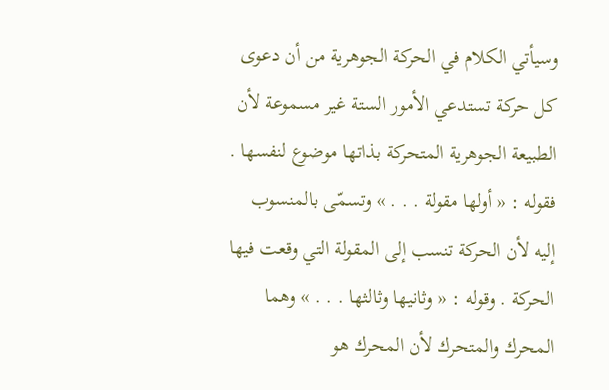وسيأتي الكلام في الحركة الجوهرية من أن دعوى كل حركة تستدعي الأمور الستة غير مسموعة لأن الطبيعة الجوهرية المتحركة بذاتها موضوع لنفسها . فقوله : « أولها مقولة . . . » وتسمّى بالمنسوب إليه لأن الحركة تنسب إلى المقولة التي وقعت فيها الحركة . وقوله : « وثانيها وثالثها . . . » وهما المحرك والمتحرك لأن المحرك هو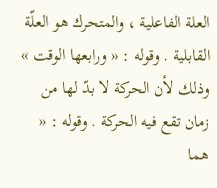العلة الفاعلية ، والمتحرك هو العلّة القابلية . وقوله : « ورابعها الوقت » وذلك لأن الحركة لا بدّ لها من زمان تقع فيه الحركة . وقوله : « هما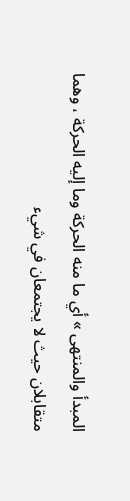المبدأ والمنتهى » أي ما منه الحركة وما إليه الحركة ، وهما متقابلان حيث لا يجتمعان في شيء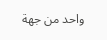واحد من جهة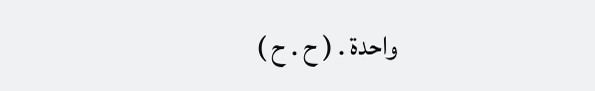واحدة . ( ح . ح )